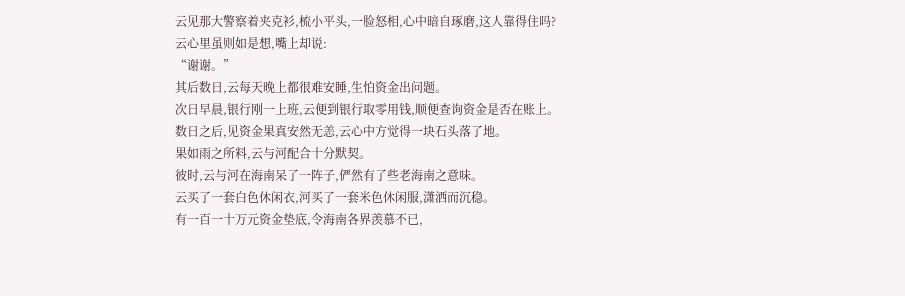云见那大警察着夹克衫,梳小平头,一脸怒相,心中暗自琢磨,这人靠得住吗?
云心里虽则如是想,嘴上却说:
“谢谢。”
其后数日,云每天晚上都很难安睡,生怕资金出问题。
次日早晨,银行刚一上班,云便到银行取零用钱,顺便查询资金是否在账上。
数日之后,见资金果真安然无恙,云心中方觉得一块石头落了地。
果如雨之所料,云与河配合十分默契。
彼时,云与河在海南呆了一阵子,俨然有了些老海南之意味。
云买了一套白色休闲衣,河买了一套米色休闲服,潇洒而沉稳。
有一百一十万元资金垫底,令海南各界羡慕不已,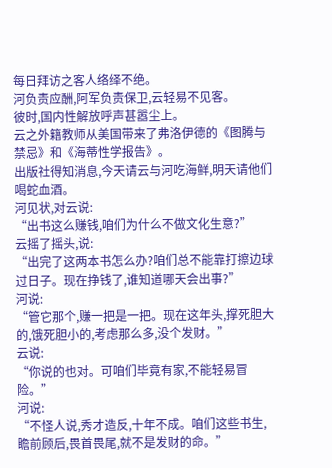每日拜访之客人络绎不绝。
河负责应酬,阿军负责保卫,云轻易不见客。
彼时,国内性解放呼声甚嚣尘上。
云之外籍教师从美国带来了弗洛伊德的《图腾与禁忌》和《海蒂性学报告》。
出版社得知消息,今天请云与河吃海鲜,明天请他们喝蛇血酒。
河见状,对云说:
“出书这么赚钱,咱们为什么不做文化生意?”
云摇了摇头,说:
“出完了这两本书怎么办?咱们总不能靠打擦边球过日子。现在挣钱了,谁知道哪天会出事?”
河说:
“管它那个,赚一把是一把。现在这年头,撑死胆大的,饿死胆小的,考虑那么多,没个发财。”
云说:
“你说的也对。可咱们毕竟有家,不能轻易冒险。”
河说:
“不怪人说,秀才造反,十年不成。咱们这些书生,瞻前顾后,畏首畏尾,就不是发财的命。”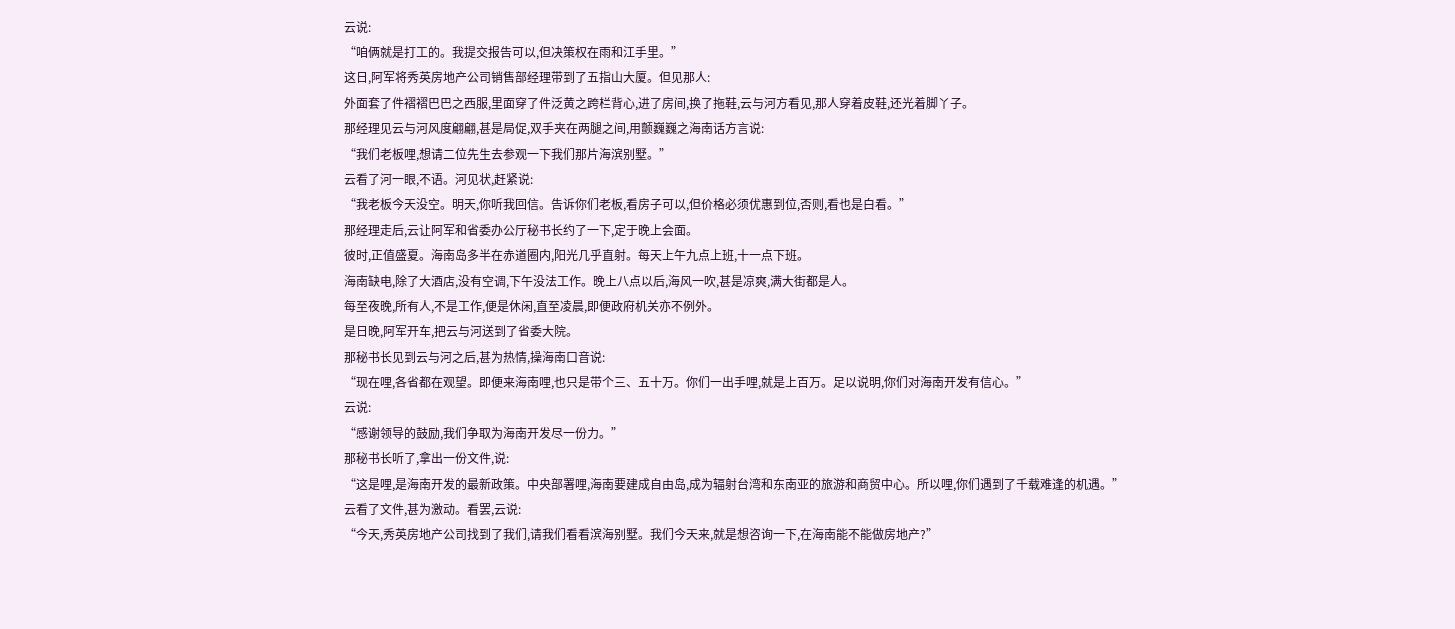云说:
“咱俩就是打工的。我提交报告可以,但决策权在雨和江手里。”
这日,阿军将秀英房地产公司销售部经理带到了五指山大厦。但见那人:
外面套了件褶褶巴巴之西服,里面穿了件泛黄之跨栏背心,进了房间,换了拖鞋,云与河方看见,那人穿着皮鞋,还光着脚丫子。
那经理见云与河风度翩翩,甚是局促,双手夹在两腿之间,用颤巍巍之海南话方言说:
“我们老板哩,想请二位先生去参观一下我们那片海滨别墅。”
云看了河一眼,不语。河见状,赶紧说:
“我老板今天没空。明天,你听我回信。告诉你们老板,看房子可以,但价格必须优惠到位,否则,看也是白看。”
那经理走后,云让阿军和省委办公厅秘书长约了一下,定于晚上会面。
彼时,正值盛夏。海南岛多半在赤道圈内,阳光几乎直射。每天上午九点上班,十一点下班。
海南缺电,除了大酒店,没有空调,下午没法工作。晚上八点以后,海风一吹,甚是凉爽,满大街都是人。
每至夜晚,所有人,不是工作,便是休闲,直至凌晨,即便政府机关亦不例外。
是日晚,阿军开车,把云与河送到了省委大院。
那秘书长见到云与河之后,甚为热情,操海南口音说:
“现在哩,各省都在观望。即便来海南哩,也只是带个三、五十万。你们一出手哩,就是上百万。足以说明,你们对海南开发有信心。”
云说:
“感谢领导的鼓励,我们争取为海南开发尽一份力。”
那秘书长听了,拿出一份文件,说:
“这是哩,是海南开发的最新政策。中央部署哩,海南要建成自由岛,成为辐射台湾和东南亚的旅游和商贸中心。所以哩,你们遇到了千载难逢的机遇。”
云看了文件,甚为激动。看罢,云说:
“今天,秀英房地产公司找到了我们,请我们看看滨海别墅。我们今天来,就是想咨询一下,在海南能不能做房地产?”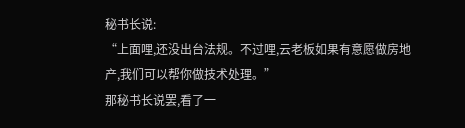秘书长说:
“上面哩,还没出台法规。不过哩,云老板如果有意愿做房地产,我们可以帮你做技术处理。”
那秘书长说罢,看了一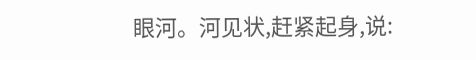眼河。河见状,赶紧起身,说: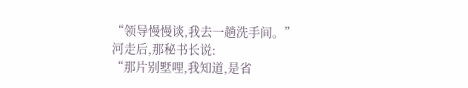“领导慢慢谈,我去一趟洗手间。”
河走后,那秘书长说:
“那片别墅哩,我知道,是省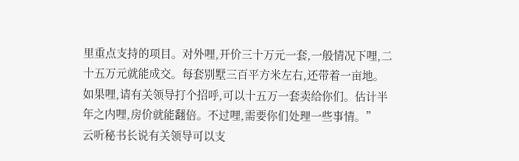里重点支持的项目。对外哩,开价三十万元一套,一般情况下哩,二十五万元就能成交。每套别墅三百平方米左右,还带着一亩地。
如果哩,请有关领导打个招呼,可以十五万一套卖给你们。估计半年之内哩,房价就能翻倍。不过哩,需要你们处理一些事情。”
云听秘书长说有关领导可以支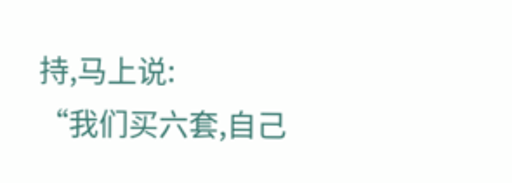持,马上说:
“我们买六套,自己